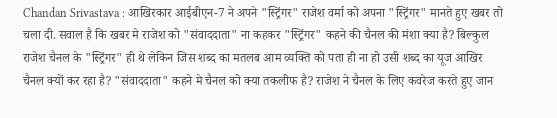Chandan Srivastava : आखिरकार आईबीएन-7 ने अपने "स्ट्रिंगर" राजेश वर्मा को अपना "स्ट्रिंगर" मानते हुए खबर तो चला दी. सवाल है कि खबर मे राजेश को "संवाददाता" ना कहकर "स्ट्रिंगर" कहने की चैनल की मंशा क्या है? बिल्कुल राजेश चैनल के "स्ट्रिंगर" ही थे लेकिन जिस शब्द का मतलब आम व्यक्ति को पता ही ना हो उसी शब्द का यूज आखिर चैनल क्यों कर रहा है? "संवाददाता" कहने मे चैनल को क्या तकलीफ है? राजेश ने चैनल के लिए कवरेज करते हुए जान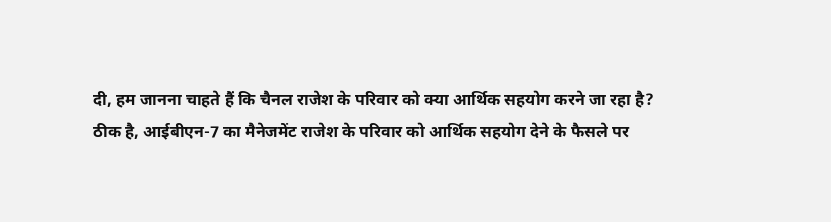दी, हम जानना चाहते हैं कि चैनल राजेश के परिवार को क्या आर्थिक सहयोग करने जा रहा है?
ठीक है, आईबीएन-7 का मैनेजमेंट राजेश के परिवार को आर्थिक सहयोग देने के फैसले पर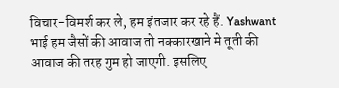विचार-विमर्श कर ले, हम इंतजार कर रहे हैं. Yashwant भाई हम जैसों की आवाज तो नक्कारखाने मे तूती की आवाज की तरह गुम हो जाएगी. इसलिए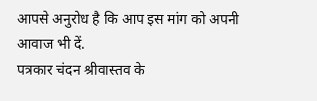आपसे अनुरोध है कि आप इस मांग को अपनी आवाज भी दें.
पत्रकार चंदन श्रीवास्तव के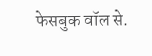फेसबुक वॉल से.